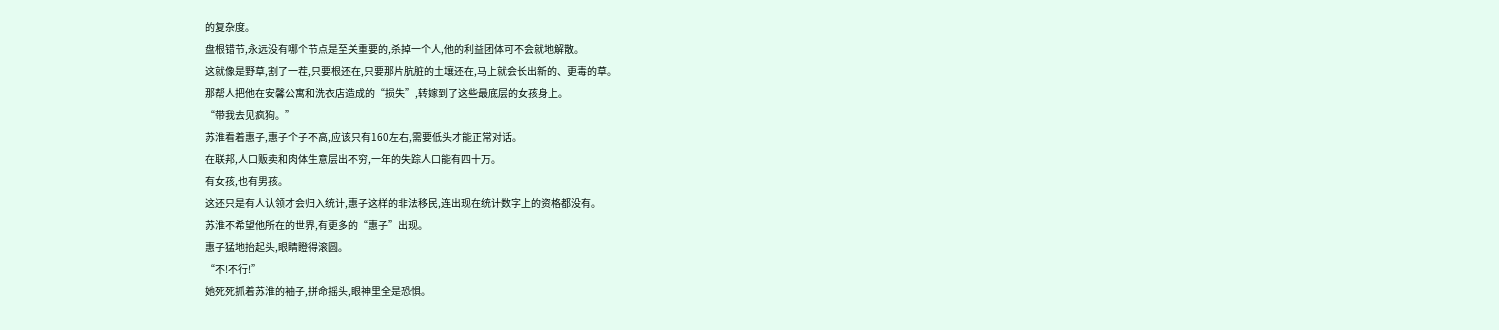的复杂度。
盘根错节,永远没有哪个节点是至关重要的,杀掉一个人,他的利益团体可不会就地解散。
这就像是野草,割了一茬,只要根还在,只要那片肮脏的土壤还在,马上就会长出新的、更毒的草。
那帮人把他在安馨公寓和洗衣店造成的“损失”,转嫁到了这些最底层的女孩身上。
“带我去见疯狗。”
苏淮看着惠子,惠子个子不高,应该只有160左右,需要低头才能正常对话。
在联邦,人口贩卖和肉体生意层出不穷,一年的失踪人口能有四十万。
有女孩,也有男孩。
这还只是有人认领才会归入统计,惠子这样的非法移民,连出现在统计数字上的资格都没有。
苏淮不希望他所在的世界,有更多的“惠子”出现。
惠子猛地抬起头,眼睛瞪得滚圆。
“不!不行!”
她死死抓着苏淮的袖子,拼命摇头,眼神里全是恐惧。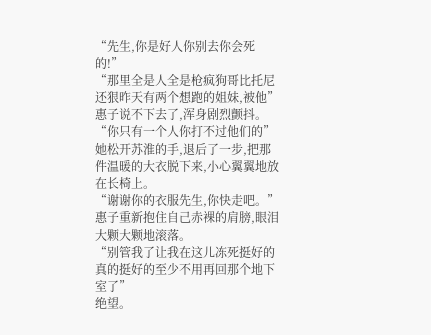“先生,你是好人你别去你会死的!”
“那里全是人全是枪疯狗哥比托尼还狠昨天有两个想跑的姐妹,被他”
惠子说不下去了,浑身剧烈颤抖。
“你只有一个人你打不过他们的”
她松开苏淮的手,退后了一步,把那件温暖的大衣脱下来,小心翼翼地放在长椅上。
“谢谢你的衣服先生,你快走吧。”
惠子重新抱住自己赤裸的肩膀,眼泪大颗大颗地滚落。
“别管我了让我在这儿冻死挺好的真的挺好的至少不用再回那个地下室了”
绝望。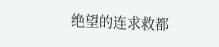绝望的连求救都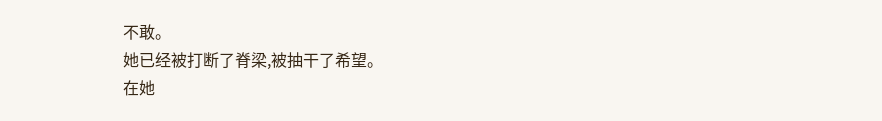不敢。
她已经被打断了脊梁,被抽干了希望。
在她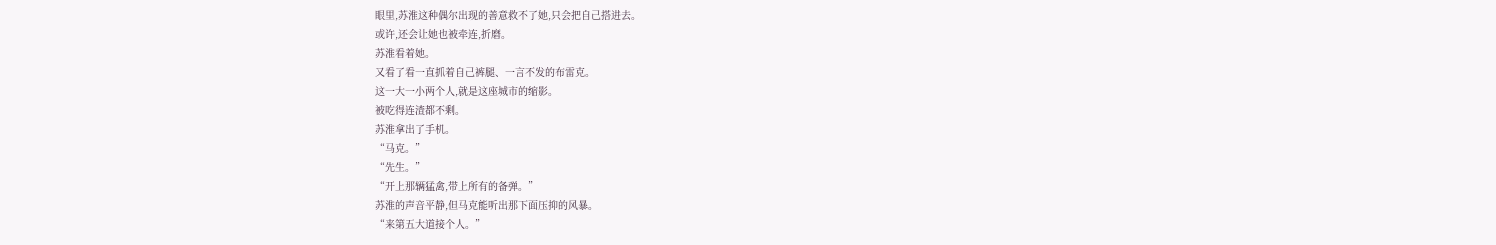眼里,苏淮这种偶尔出现的善意救不了她,只会把自己搭进去。
或许,还会让她也被牵连,折磨。
苏淮看着她。
又看了看一直抓着自己裤腿、一言不发的布雷克。
这一大一小两个人,就是这座城市的缩影。
被吃得连渣都不剩。
苏淮拿出了手机。
“马克。”
“先生。”
“开上那辆猛禽,带上所有的备弹。”
苏淮的声音平静,但马克能听出那下面压抑的风暴。
“来第五大道接个人。”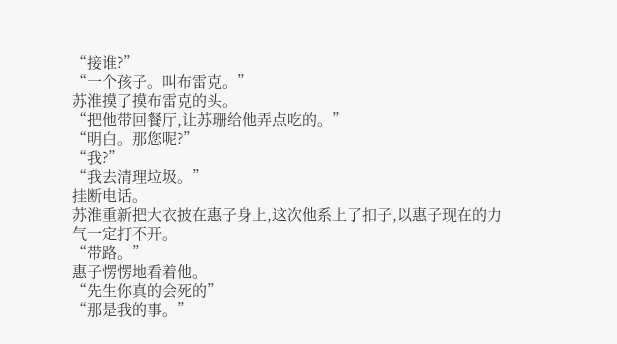“接谁?”
“一个孩子。叫布雷克。”
苏淮摸了摸布雷克的头。
“把他带回餐厅,让苏珊给他弄点吃的。”
“明白。那您呢?”
“我?”
“我去清理垃圾。”
挂断电话。
苏淮重新把大衣披在惠子身上,这次他系上了扣子,以惠子现在的力气一定打不开。
“带路。”
惠子愣愣地看着他。
“先生你真的会死的”
“那是我的事。”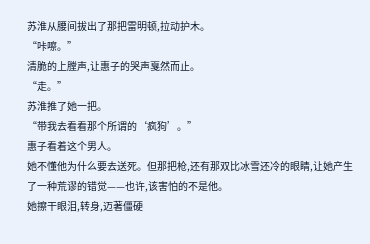苏淮从腰间拔出了那把雷明顿,拉动护木。
“咔嚓。”
清脆的上膛声,让惠子的哭声戛然而止。
“走。”
苏淮推了她一把。
“带我去看看那个所谓的‘疯狗’。”
惠子看着这个男人。
她不懂他为什么要去送死。但那把枪,还有那双比冰雪还冷的眼睛,让她产生了一种荒谬的错觉——也许,该害怕的不是他。
她擦干眼泪,转身,迈著僵硬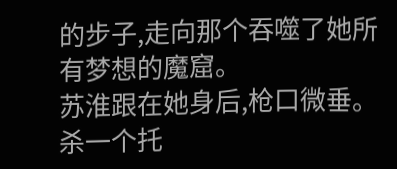的步子,走向那个吞噬了她所有梦想的魔窟。
苏淮跟在她身后,枪口微垂。
杀一个托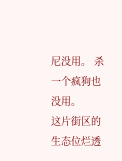尼没用。 杀一个疯狗也没用。
这片街区的生态位烂透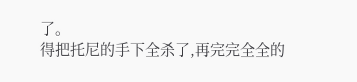了。
得把托尼的手下全杀了,再完完全全的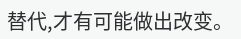替代,才有可能做出改变。